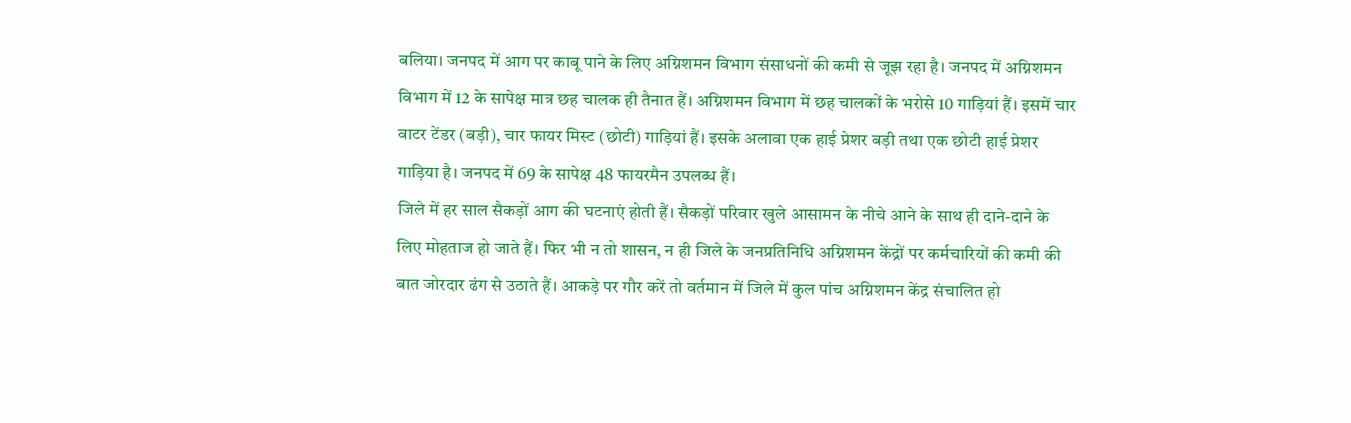बलिया। जनपद में आग पर काबू पाने के लिए अग्निशमन विभाग संसाधनों की कमी से जूझ रहा है। जनपद में अग्निशमन विभाग में 12 के सापेक्ष मात्र छह चालक ही तैनात हैं। अग्निशमन विभाग में छह चालकों के भरोसे 10 गाड़ियां हैं। इसमें चार वाटर टेंडर (बड़ी), चार फायर मिस्ट (छोटी) गाड़ियां हैं। इसके अलावा एक हाई प्रेशर बड़ी तथा एक छोटी हाई प्रेशर गाड़िया है। जनपद में 69 के सापेक्ष 48 फायरमैन उपलब्ध हैं।
जिले में हर साल सैकड़ों आग की घटनाएं होती हैं। सैकड़ों परिवार खुले आसामन के नीचे आने के साथ ही दाने-दाने के लिए मोहताज हो जाते हैं। फिर भी न तो शासन, न ही जिले के जनप्रतिनिधि अग्निशमन केंद्रों पर कर्मचारियों की कमी की बात जोरदार ढंग से उठाते हैं। आकड़े पर गौर करें तो वर्तमान में जिले में कुल पांच अग्निशमन केंद्र संचालित हो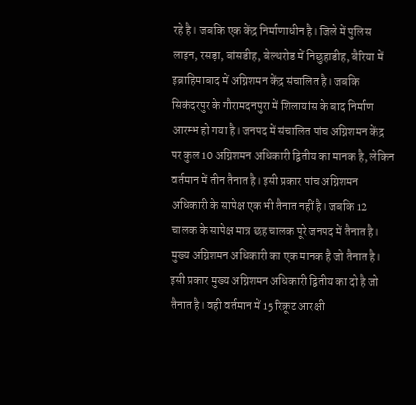रहे है। जबकि एक केंद्र निर्माणाधीन है। जिले में पुलिस लाइन, रसड़ा, बांसडीह, बेल्थरोड में निछुहाडीह, बैरिया में इब्राहिमाबाद में अग्निशमन केंद्र संचालित है। जबकि सिकंदरपुर के गौरामदनपुरा में शिलायांस के बाद निर्माण आरम्भ हो गया है। जनपद में संचालित पांच अग्निशमन केंद्र पर कुल 10 अग्निशमन अधिकारी द्वितीय का मानक है, लेकिन वर्तमान में तीन तैनात है। इसी प्रकार पांच अग्निशमन अधिकारी के सापेक्ष एक भी तैनात नहीं है। जबकि 12 चालक के सापेक्ष मात्र छह चालक पूरे जनपद में तैनात है। मुख्य अग्निशमन अधिकारी का एक मानक है जो तैनात है। इसी प्रकार मुख्य अग्निशमन अधिकारी द्वितीय का दो है जो तैनात है। वही वर्तमान में 15 रिक्रूट आरक्षी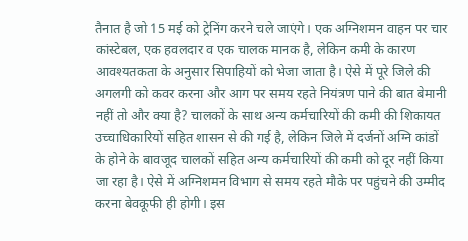तैनात है जो 15 मई को ट्रेनिंग करने चले जाएंगे। एक अग्निशमन वाहन पर चार कांस्टेबल, एक हवलदार व एक चालक मानक है, लेकिन कमी के कारण आवश्यतकता के अनुसार सिपाहियों को भेजा जाता है। ऐसे में पूरे जिले की अगलगी को कवर करना और आग पर समय रहते नियंत्रण पाने की बात बेमानी नहीं तो और क्या है? चालकों के साथ अन्य कर्मचारियों की कमी की शिकायत उच्चाधिकारियों सहित शासन से की गई है, लेकिन जिले में दर्जनों अग्नि कांडों के होने के बावजूद चालकों सहित अन्य कर्मचारियों की कमी को दूर नहीं किया जा रहा है। ऐसे में अग्निशमन विभाग से समय रहते मौके पर पहुंचने की उम्मीद करना बेवकूफी ही होगी। इस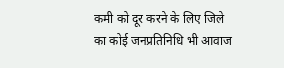कमी को दूर करने के लिए जिले का कोई जनप्रतिनिधि भी आवाज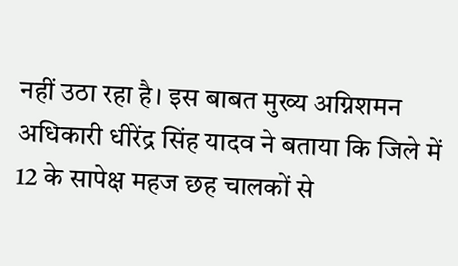नहीं उठा रहा है। इस बाबत मुख्य अग्निशमन अधिकारी धीरेंद्र सिंह यादव ने बताया कि जिले में 12 के सापेक्ष महज छह चालकों से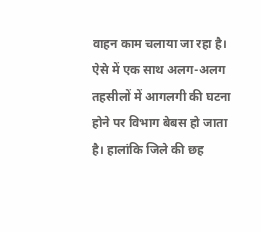वाहन काम चलाया जा रहा है। ऐसे में एक साथ अलग-अलग तहसीलों में आगलगी की घटना होने पर विभाग बेबस हो जाता है। हालांकि जिले की छह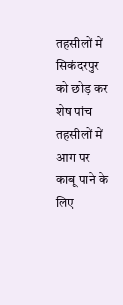तहसीलों में सिकंदरपुर को छोड़ कर शेष पांच तहसीलों में आग पर काबू पाने के लिए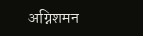अग्निशमन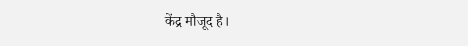केंद्र मौजूद है।